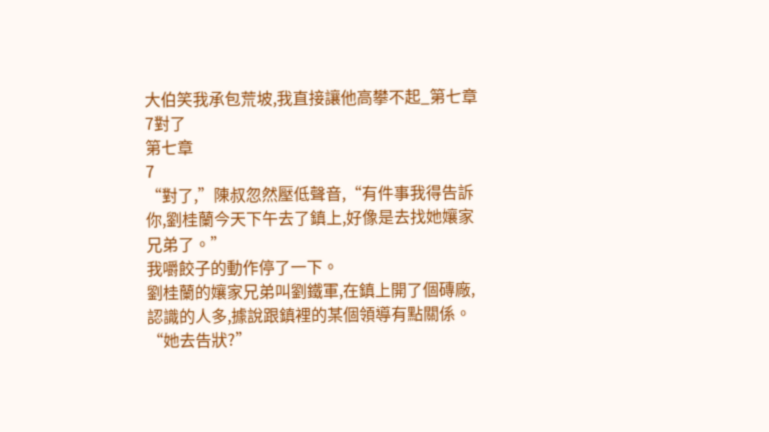大伯笑我承包荒坡,我直接讓他高攀不起_第七章 7對了
第七章
7
“對了,”陳叔忽然壓低聲音,“有件事我得告訴你,劉桂蘭今天下午去了鎮上,好像是去找她孃家兄弟了。”
我嚼餃子的動作停了一下。
劉桂蘭的孃家兄弟叫劉鐵軍,在鎮上開了個磚廠,認識的人多,據說跟鎮裡的某個領導有點關係。
“她去告狀?”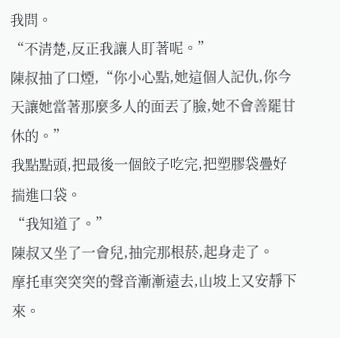我問。
“不清楚,反正我讓人盯著呢。”
陳叔抽了口煙,“你小心點,她這個人記仇,你今天讓她當著那麼多人的面丟了臉,她不會善罷甘休的。”
我點點頭,把最後一個餃子吃完,把塑膠袋疊好揣進口袋。
“我知道了。”
陳叔又坐了一會兒,抽完那根菸,起身走了。
摩托車突突突的聲音漸漸遠去,山坡上又安靜下來。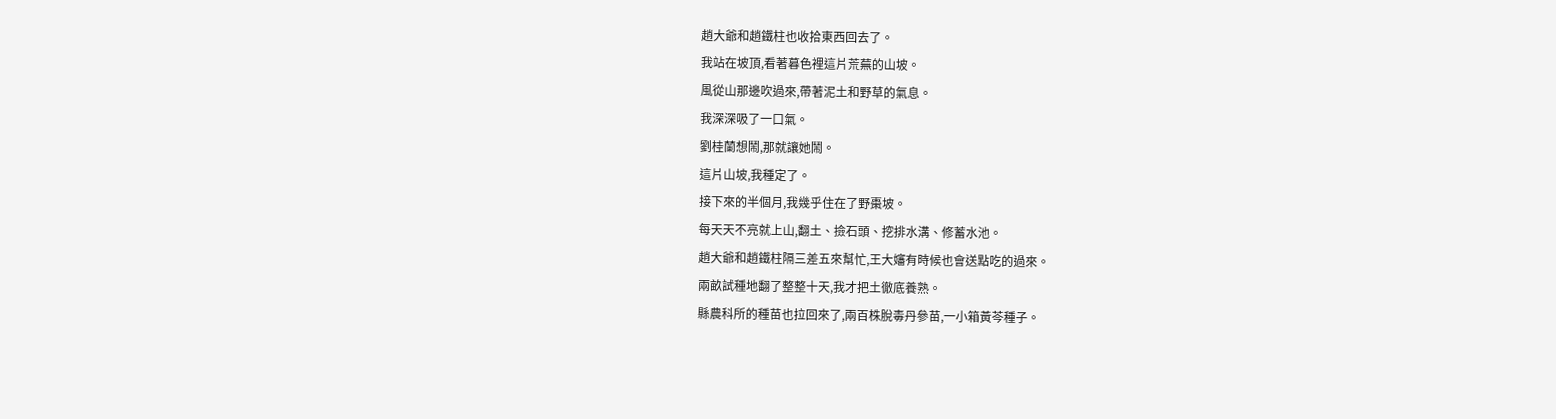趙大爺和趙鐵柱也收拾東西回去了。
我站在坡頂,看著暮色裡這片荒蕪的山坡。
風從山那邊吹過來,帶著泥土和野草的氣息。
我深深吸了一口氣。
劉桂蘭想鬧,那就讓她鬧。
這片山坡,我種定了。
接下來的半個月,我幾乎住在了野棗坡。
每天天不亮就上山,翻土、撿石頭、挖排水溝、修蓄水池。
趙大爺和趙鐵柱隔三差五來幫忙,王大嬸有時候也會送點吃的過來。
兩畝試種地翻了整整十天,我才把土徹底養熟。
縣農科所的種苗也拉回來了,兩百株脫毒丹參苗,一小箱黃芩種子。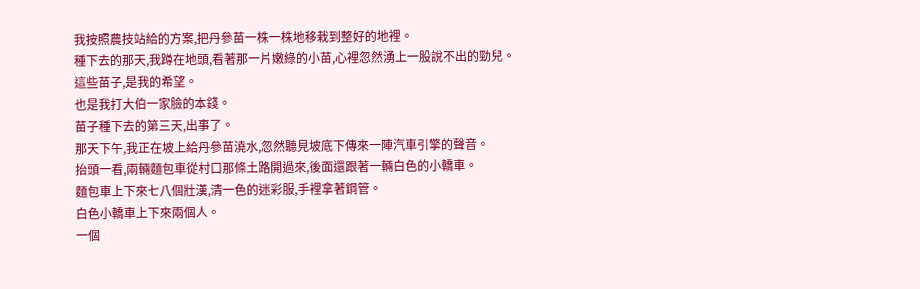我按照農技站給的方案,把丹參苗一株一株地移栽到整好的地裡。
種下去的那天,我蹲在地頭,看著那一片嫩綠的小苗,心裡忽然湧上一股說不出的勁兒。
這些苗子,是我的希望。
也是我打大伯一家臉的本錢。
苗子種下去的第三天,出事了。
那天下午,我正在坡上給丹參苗澆水,忽然聽見坡底下傳來一陣汽車引擎的聲音。
抬頭一看,兩輛麵包車從村口那條土路開過來,後面還跟著一輛白色的小轎車。
麵包車上下來七八個壯漢,清一色的迷彩服,手裡拿著鋼管。
白色小轎車上下來兩個人。
一個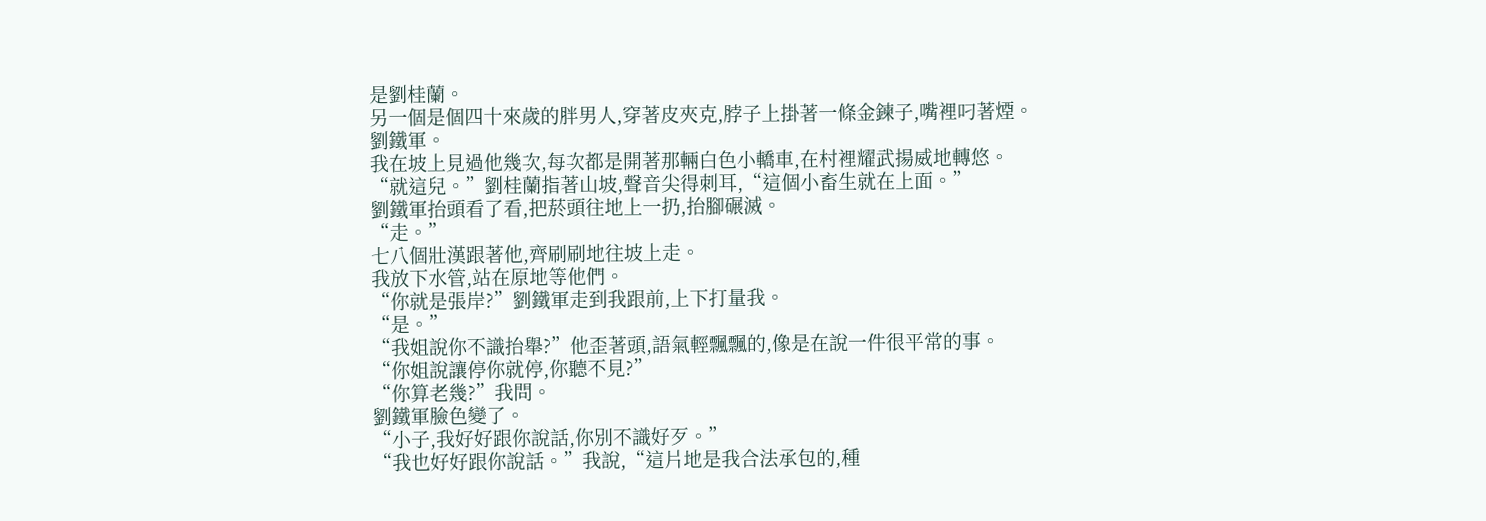是劉桂蘭。
另一個是個四十來歲的胖男人,穿著皮夾克,脖子上掛著一條金鍊子,嘴裡叼著煙。
劉鐵軍。
我在坡上見過他幾次,每次都是開著那輛白色小轎車,在村裡耀武揚威地轉悠。
“就這兒。”劉桂蘭指著山坡,聲音尖得刺耳,“這個小畜生就在上面。”
劉鐵軍抬頭看了看,把菸頭往地上一扔,抬腳碾滅。
“走。”
七八個壯漢跟著他,齊刷刷地往坡上走。
我放下水管,站在原地等他們。
“你就是張岸?”劉鐵軍走到我跟前,上下打量我。
“是。”
“我姐說你不識抬舉?”他歪著頭,語氣輕飄飄的,像是在說一件很平常的事。
“你姐說讓停你就停,你聽不見?”
“你算老幾?”我問。
劉鐵軍臉色變了。
“小子,我好好跟你說話,你別不識好歹。”
“我也好好跟你說話。”我說,“這片地是我合法承包的,種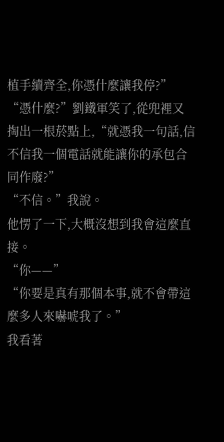植手續齊全,你憑什麼讓我停?”
“憑什麼?”劉鐵軍笑了,從兜裡又掏出一根菸點上,“就憑我一句話,信不信我一個電話就能讓你的承包合同作廢?”
“不信。”我說。
他愣了一下,大概沒想到我會這麼直接。
“你——”
“你要是真有那個本事,就不會帶這麼多人來嚇唬我了。”
我看著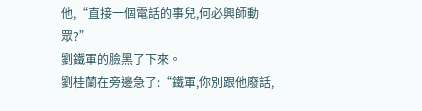他,“直接一個電話的事兒,何必興師動眾?”
劉鐵軍的臉黑了下來。
劉桂蘭在旁邊急了:“鐵軍,你別跟他廢話,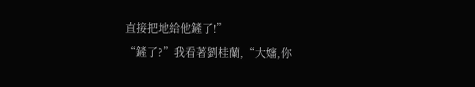直接把地給他鏟了!”
“鏟了?”我看著劉桂蘭,“大嬸,你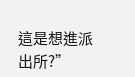這是想進派出所?”